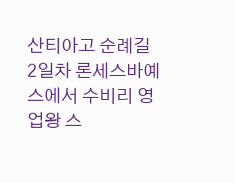산티아고 순례길 2일차 론세스바예스에서 수비리 영업왕 스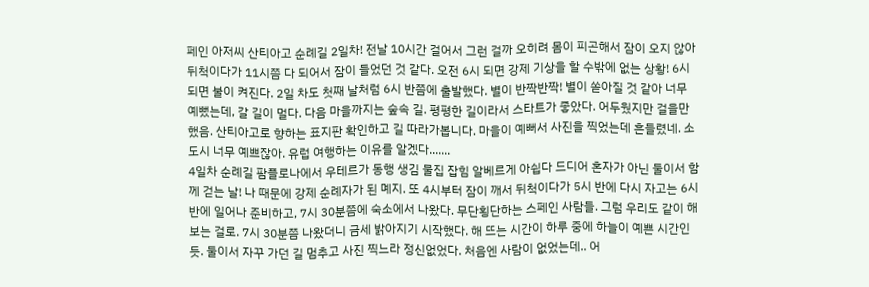페인 아저씨 산티아고 순례길 2일차! 전날 10시간 걸어서 그런 걸까 오히려 몸이 피곤해서 잠이 오지 않아 뒤척이다가 11시쯤 다 되어서 잠이 들었던 것 같다. 오전 6시 되면 강제 기상을 할 수밖에 없는 상황! 6시 되면 불이 켜진다. 2일 차도 첫째 날처럼 6시 반쯤에 출발했다. 별이 반짝반짝! 별이 쏟아질 것 같아 너무 예뻤는데, 갈 길이 멀다. 다음 마을까지는 숲속 길. 평평한 길이라서 스타트가 좋았다. 어두웠지만 걸을만했음. 산티아고로 향하는 표지판 확인하고 길 따라가봅니다. 마을이 예뻐서 사진을 찍었는데 흔들렸네. 소도시 너무 예쁘잖아. 유럽 여행하는 이유를 알겠다.......
4일차 순례길 팜플로나에서 우테르가 동행 생김 물집 잡힘 알베르게 아쉽다 드디어 혼자가 아닌 둘이서 함께 걷는 날! 나 때문에 강제 순례자가 된 몌지. 또 4시부터 잠이 깨서 뒤척이다가 5시 반에 다시 자고는 6시 반에 일어나 준비하고, 7시 30분쯤에 숙소에서 나왔다. 무단횡단하는 스페인 사람들. 그럼 우리도 같이 해보는 걸로. 7시 30분쯤 나왔더니 금세 밝아지기 시작했다. 해 뜨는 시간이 하루 중에 하늘이 예쁜 시간인 듯. 둘이서 자꾸 가던 길 멈추고 사진 찍느라 정신없었다. 처음엔 사람이 없었는데.. 어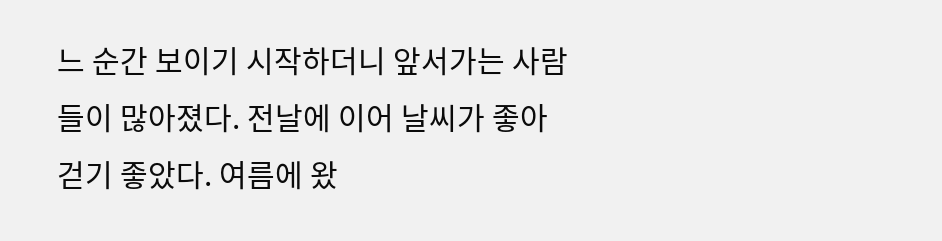느 순간 보이기 시작하더니 앞서가는 사람들이 많아졌다. 전날에 이어 날씨가 좋아 걷기 좋았다. 여름에 왔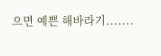으면 예쁜 해바라기.......